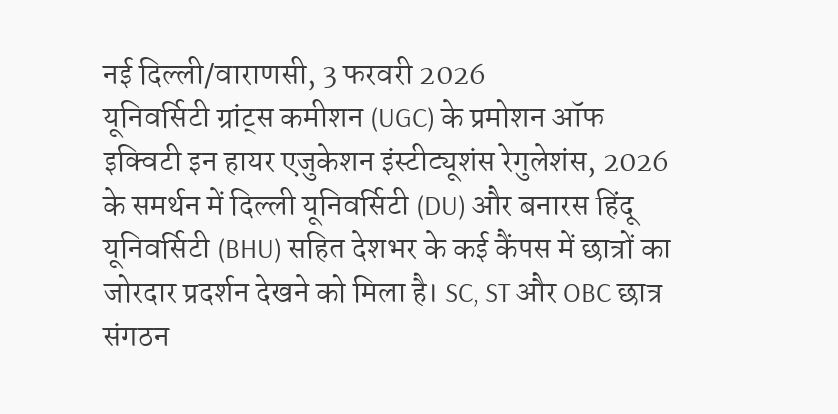नई दिल्ली/वाराणसी, 3 फरवरी 2026
यूनिवर्सिटी ग्रांट्स कमीशन (UGC) के प्रमोशन ऑफ इक्विटी इन हायर एजुकेशन इंस्टीट्यूशंस रेगुलेशंस, 2026 के समर्थन में दिल्ली यूनिवर्सिटी (DU) और बनारस हिंदू यूनिवर्सिटी (BHU) सहित देशभर के कई कैंपस में छात्रों का जोरदार प्रदर्शन देखने को मिला है। SC, ST और OBC छात्र संगठन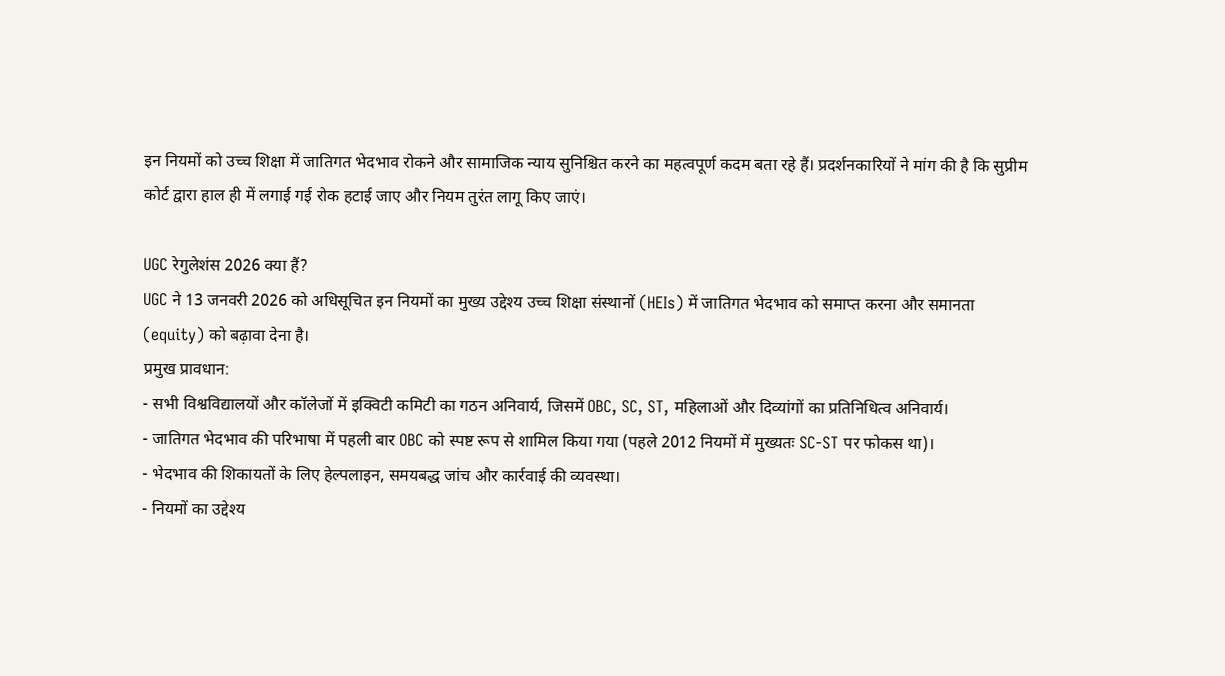इन नियमों को उच्च शिक्षा में जातिगत भेदभाव रोकने और सामाजिक न्याय सुनिश्चित करने का महत्वपूर्ण कदम बता रहे हैं। प्रदर्शनकारियों ने मांग की है कि सुप्रीम कोर्ट द्वारा हाल ही में लगाई गई रोक हटाई जाए और नियम तुरंत लागू किए जाएं।

UGC रेगुलेशंस 2026 क्या हैं?
UGC ने 13 जनवरी 2026 को अधिसूचित इन नियमों का मुख्य उद्देश्य उच्च शिक्षा संस्थानों (HEIs) में जातिगत भेदभाव को समाप्त करना और समानता (equity) को बढ़ावा देना है।
प्रमुख प्रावधान:
- सभी विश्वविद्यालयों और कॉलेजों में इक्विटी कमिटी का गठन अनिवार्य, जिसमें OBC, SC, ST, महिलाओं और दिव्यांगों का प्रतिनिधित्व अनिवार्य।
- जातिगत भेदभाव की परिभाषा में पहली बार OBC को स्पष्ट रूप से शामिल किया गया (पहले 2012 नियमों में मुख्यतः SC-ST पर फोकस था)।
- भेदभाव की शिकायतों के लिए हेल्पलाइन, समयबद्ध जांच और कार्रवाई की व्यवस्था।
- नियमों का उद्देश्य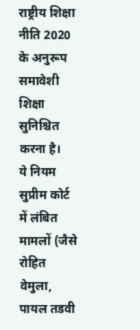राष्ट्रीय शिक्षा नीति 2020 के अनुरूप समावेशी शिक्षा सुनिश्चित करना है।
ये नियम सुप्रीम कोर्ट में लंबित मामलों (जैसे रोहित वेमुला, पायल तडवी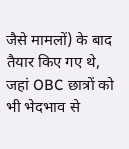जैसे मामलों) के बाद तैयार किए गए थे, जहां OBC छात्रों को भी भेदभाव से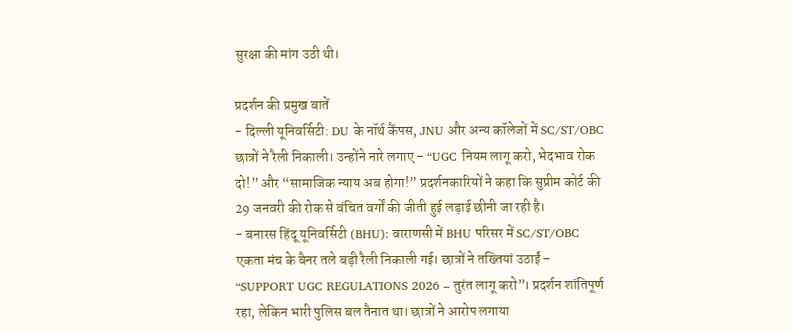सुरक्षा की मांग उठी थी।

प्रदर्शन की प्रमुख बातें
- दिल्ली यूनिवर्सिटी: DU के नॉर्थ कैंपस, JNU और अन्य कॉलेजों में SC/ST/OBC छात्रों ने रैली निकाली। उन्होंने नारे लगाए – “UGC नियम लागू करो, भेदभाव रोक दो!” और “सामाजिक न्याय अब होगा!” प्रदर्शनकारियों ने कहा कि सुप्रीम कोर्ट की 29 जनवरी की रोक से वंचित वर्गों की जीती हुई लड़ाई छीनी जा रही है।
- बनारस हिंदू यूनिवर्सिटी (BHU): वाराणसी में BHU परिसर में SC/ST/OBC एकता मंच के बैनर तले बड़ी रैली निकाली गई। छात्रों ने तख्तियां उठाईं – “SUPPORT UGC REGULATIONS 2026 – तुरंत लागू करो”। प्रदर्शन शांतिपूर्ण रहा, लेकिन भारी पुलिस बल तैनात था। छात्रों ने आरोप लगाया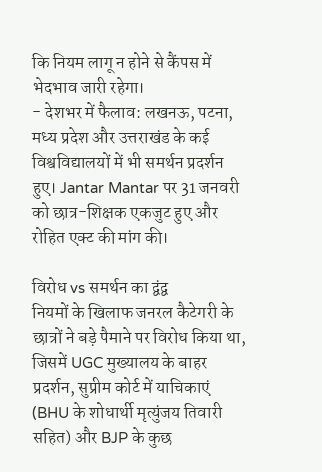कि नियम लागू न होने से कैंपस में भेदभाव जारी रहेगा।
- देशभर में फैलाव: लखनऊ, पटना, मध्य प्रदेश और उत्तराखंड के कई विश्वविद्यालयों में भी समर्थन प्रदर्शन हुए। Jantar Mantar पर 31 जनवरी को छात्र-शिक्षक एकजुट हुए और रोहित एक्ट की मांग की।

विरोध vs समर्थन का द्वंद्व
नियमों के खिलाफ जनरल कैटेगरी के छात्रों ने बड़े पैमाने पर विरोध किया था, जिसमें UGC मुख्यालय के बाहर प्रदर्शन, सुप्रीम कोर्ट में याचिकाएं (BHU के शोधार्थी मृत्युंजय तिवारी सहित) और BJP के कुछ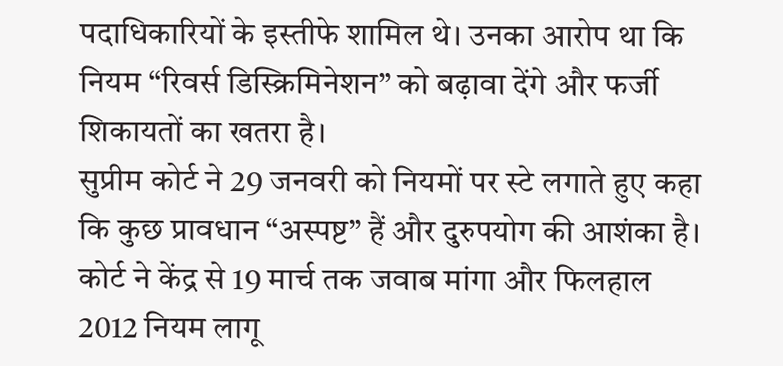पदाधिकारियों के इस्तीफे शामिल थे। उनका आरोप था कि नियम “रिवर्स डिस्क्रिमिनेशन” को बढ़ावा देंगे और फर्जी शिकायतों का खतरा है।
सुप्रीम कोर्ट ने 29 जनवरी को नियमों पर स्टे लगाते हुए कहा कि कुछ प्रावधान “अस्पष्ट” हैं और दुरुपयोग की आशंका है। कोर्ट ने केंद्र से 19 मार्च तक जवाब मांगा और फिलहाल 2012 नियम लागू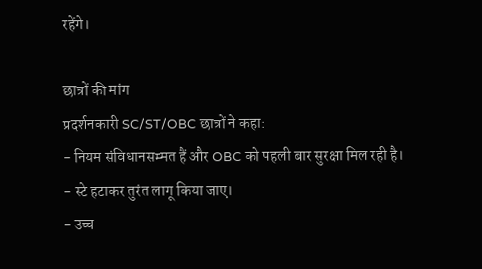रहेंगे।

छात्रों की मांग
प्रदर्शनकारी SC/ST/OBC छात्रों ने कहा:
- नियम संविधानसम्मत हैं और OBC को पहली बार सुरक्षा मिल रही है।
- स्टे हटाकर तुरंत लागू किया जाए।
- उच्च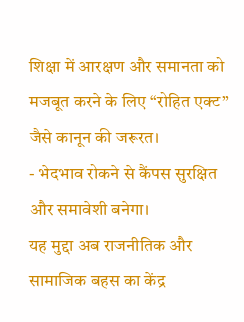शिक्षा में आरक्षण और समानता को मजबूत करने के लिए “रोहित एक्ट” जैसे कानून की जरूरत।
- भेदभाव रोकने से कैंपस सुरक्षित और समावेशी बनेगा।
यह मुद्दा अब राजनीतिक और सामाजिक बहस का केंद्र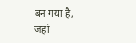बन गया है, जहां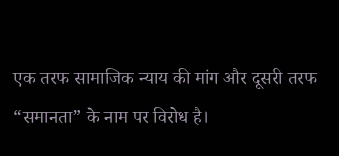एक तरफ सामाजिक न्याय की मांग और दूसरी तरफ “समानता” के नाम पर विरोध है।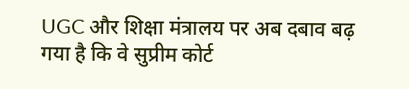UGC और शिक्षा मंत्रालय पर अब दबाव बढ़ गया है कि वे सुप्रीम कोर्ट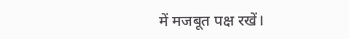में मजबूत पक्ष रखें।